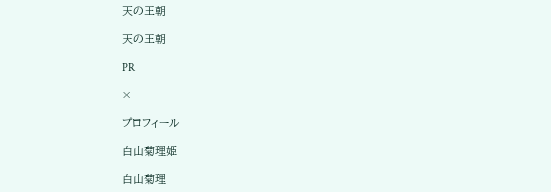天の王朝

天の王朝

PR

×

プロフィール

白山菊理姫

白山菊理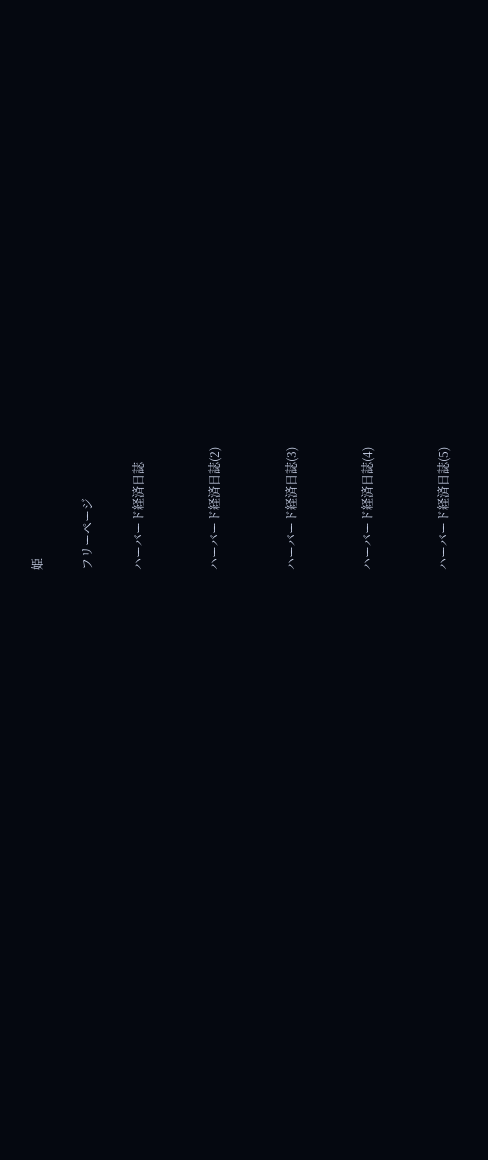姫

フリーページ

ハーバード経済日誌


ハーバード経済日誌(2)


ハーバード経済日誌(3)


ハーバード経済日誌(4)


ハーバード経済日誌(5)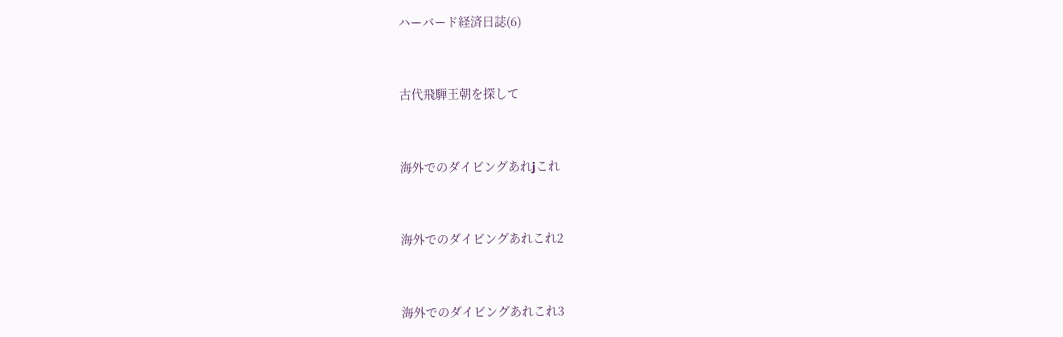ハーバード経済日誌(6)


古代飛騨王朝を探して


海外でのダイビングあれjこれ


海外でのダイビングあれこれ2


海外でのダイビングあれこれ3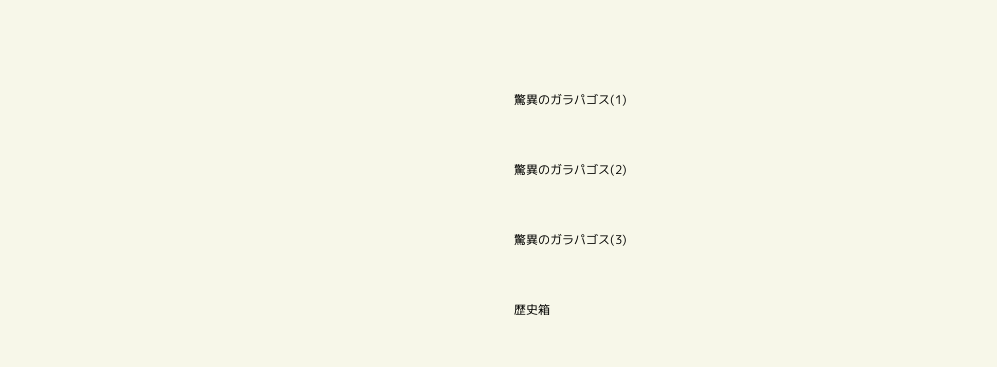驚異のガラパゴス(1)


驚異のガラパゴス(2)


驚異のガラパゴス(3)


歴史箱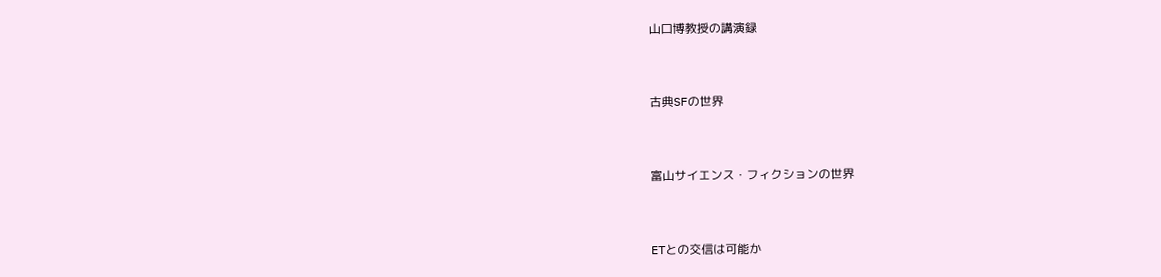山口博教授の講演録


古典SFの世界


富山サイエンス・フィクションの世界


ETとの交信は可能か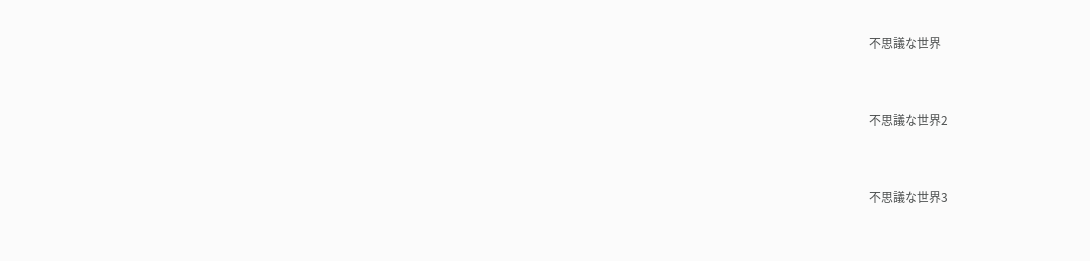不思議な世界


不思議な世界2


不思議な世界3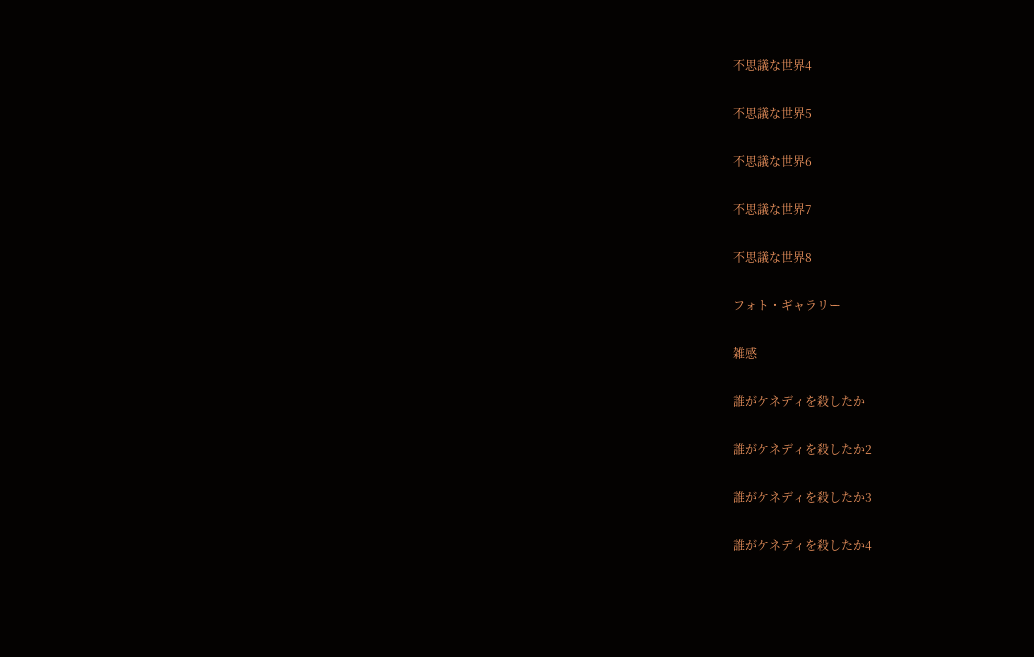不思議な世界4


不思議な世界5


不思議な世界6


不思議な世界7


不思議な世界8


フォト・ギャラリー


雑感


誰がケネディを殺したか


誰がケネディを殺したか2


誰がケネディを殺したか3


誰がケネディを殺したか4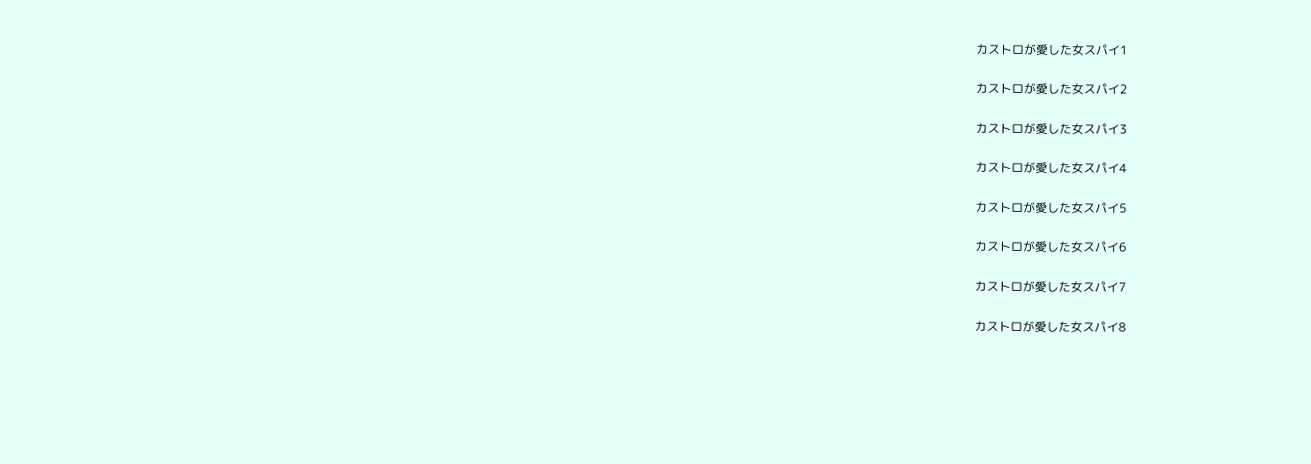カストロが愛した女スパイ1


カストロが愛した女スパイ2


カストロが愛した女スパイ3


カストロが愛した女スパイ4


カストロが愛した女スパイ5


カストロが愛した女スパイ6


カストロが愛した女スパイ7


カストロが愛した女スパイ8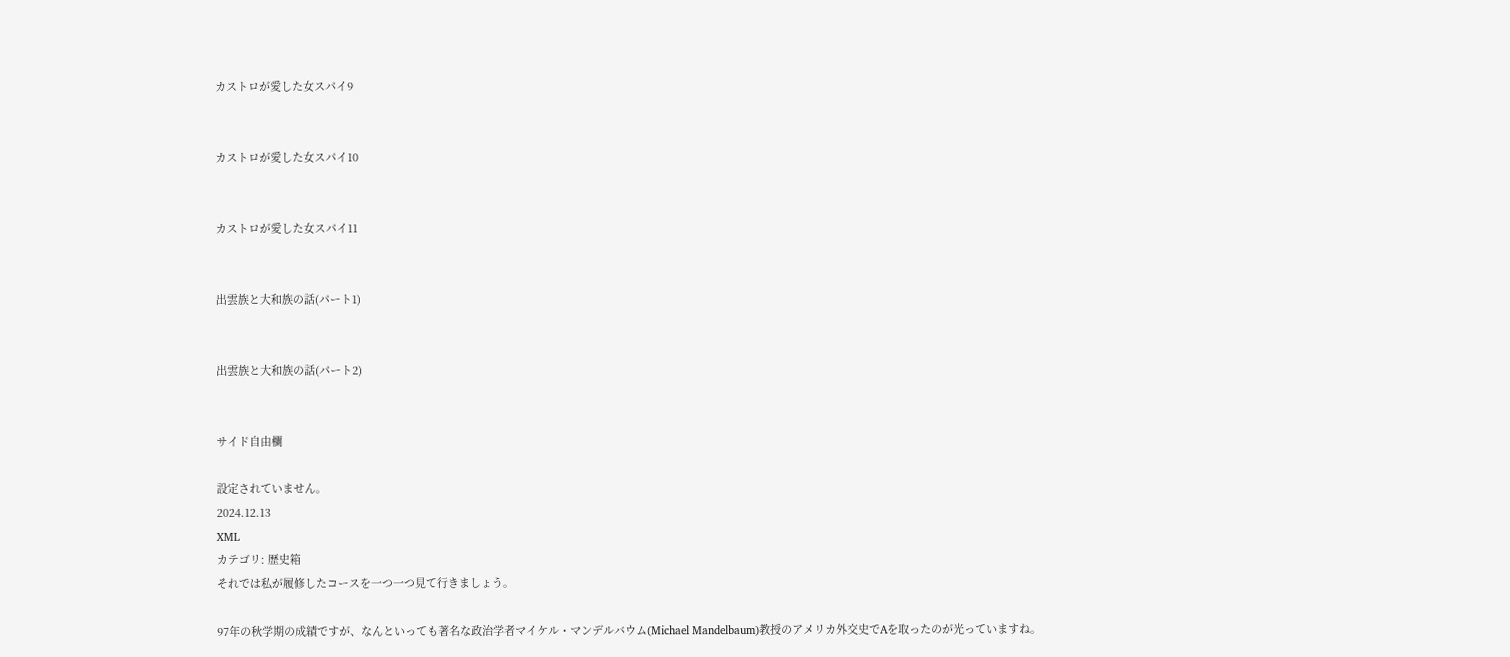カストロが愛した女スパイ9


カストロが愛した女スパイ10


カストロが愛した女スパイ11


出雲族と大和族の話(パート1)


出雲族と大和族の話(パート2)


サイド自由欄

設定されていません。
2024.12.13
XML
カテゴリ: 歴史箱
それでは私が履修したコースを一つ一つ見て行きましょう。

97年の秋学期の成績ですが、なんといっても著名な政治学者マイケル・マンデルバウム(Michael Mandelbaum)教授のアメリカ外交史でAを取ったのが光っていますね。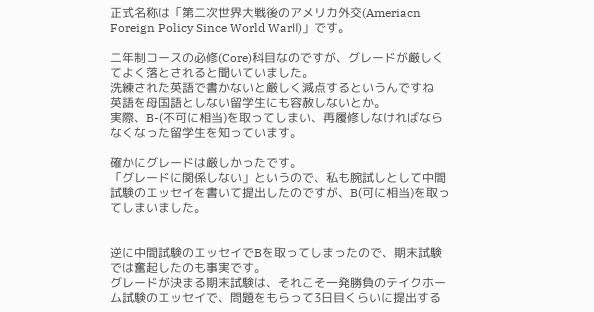正式名称は「第二次世界大戦後のアメリカ外交(Ameriacn Foreign Policy Since World WarⅡ)」です。

二年制コースの必修(Core)科目なのですが、グレードが厳しくてよく落とされると聞いていました。
洗練された英語で書かないと厳しく減点するというんですね
英語を母国語としない留学生にも容赦しないとか。
実際、B-(不可に相当)を取ってしまい、再履修しなければならなくなった留学生を知っています。

確かにグレードは厳しかったです。
「グレードに関係しない」というので、私も腕試しとして中間試験のエッセイを書いて提出したのですが、B(可に相当)を取ってしまいました。


逆に中間試験のエッセイでBを取ってしまったので、期末試験では奮起したのも事実です。
グレードが決まる期末試験は、それこそ一発勝負のテイクホーム試験のエッセイで、問題をもらって3日目くらいに提出する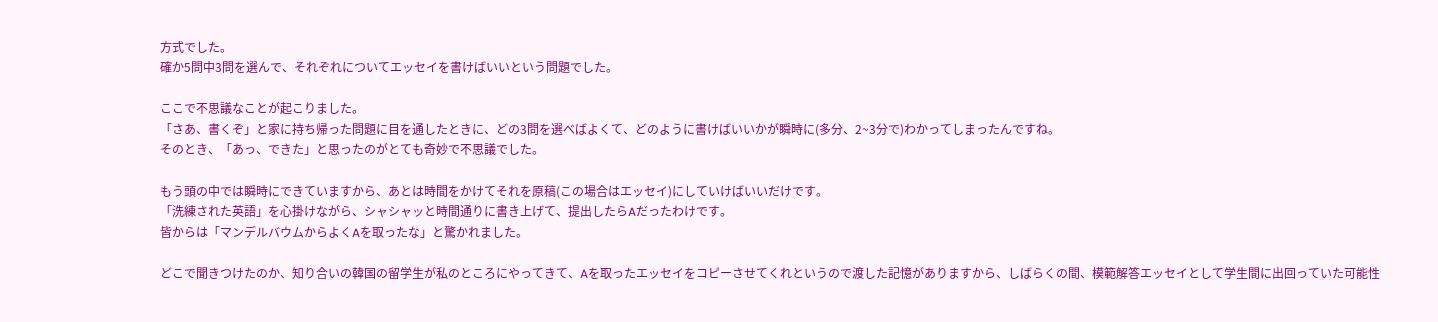方式でした。
確か5問中3問を選んで、それぞれについてエッセイを書けばいいという問題でした。

ここで不思議なことが起こりました。
「さあ、書くぞ」と家に持ち帰った問題に目を通したときに、どの3問を選べばよくて、どのように書けばいいかが瞬時に(多分、2~3分で)わかってしまったんですね。
そのとき、「あっ、できた」と思ったのがとても奇妙で不思議でした。

もう頭の中では瞬時にできていますから、あとは時間をかけてそれを原稿(この場合はエッセイ)にしていけばいいだけです。
「洗練された英語」を心掛けながら、シャシャッと時間通りに書き上げて、提出したらAだったわけです。
皆からは「マンデルバウムからよくAを取ったな」と驚かれました。

どこで聞きつけたのか、知り合いの韓国の留学生が私のところにやってきて、Aを取ったエッセイをコピーさせてくれというので渡した記憶がありますから、しばらくの間、模範解答エッセイとして学生間に出回っていた可能性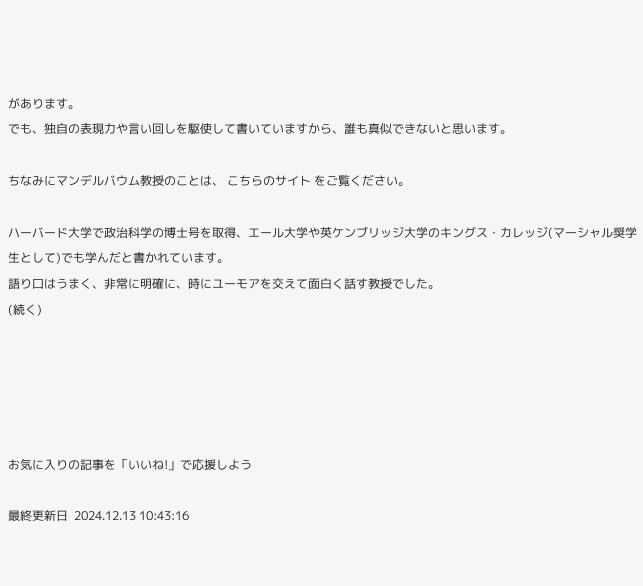があります。
でも、独自の表現力や言い回しを駆使して書いていますから、誰も真似できないと思います。

ちなみにマンデルバウム教授のことは、 こちらのサイト をご覧ください。

ハーバード大学で政治科学の博士号を取得、エール大学や英ケンブリッジ大学のキングス・カレッジ(マーシャル奨学生として)でも学んだと書かれています。
語り口はうまく、非常に明確に、時にユーモアを交えて面白く話す教授でした。
(続く)





お気に入りの記事を「いいね!」で応援しよう

最終更新日  2024.12.13 10:43:16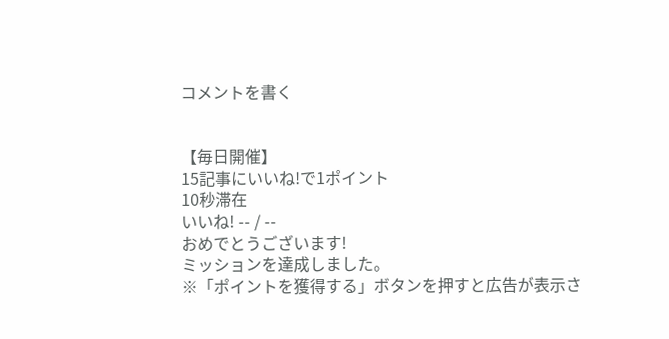コメントを書く


【毎日開催】
15記事にいいね!で1ポイント
10秒滞在
いいね! -- / --
おめでとうございます!
ミッションを達成しました。
※「ポイントを獲得する」ボタンを押すと広告が表示さ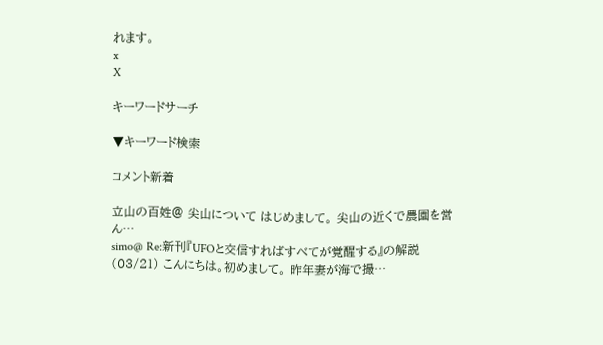れます。
x
X

キーワードサーチ

▼キーワード検索

コメント新着

立山の百姓@ 尖山について はじめまして。 尖山の近くで農園を営ん…
simo@ Re:新刊『UFOと交信すればすべてが覚醒する』の解説(03/21) こんにちは。初めまして。 昨年妻が海で撮…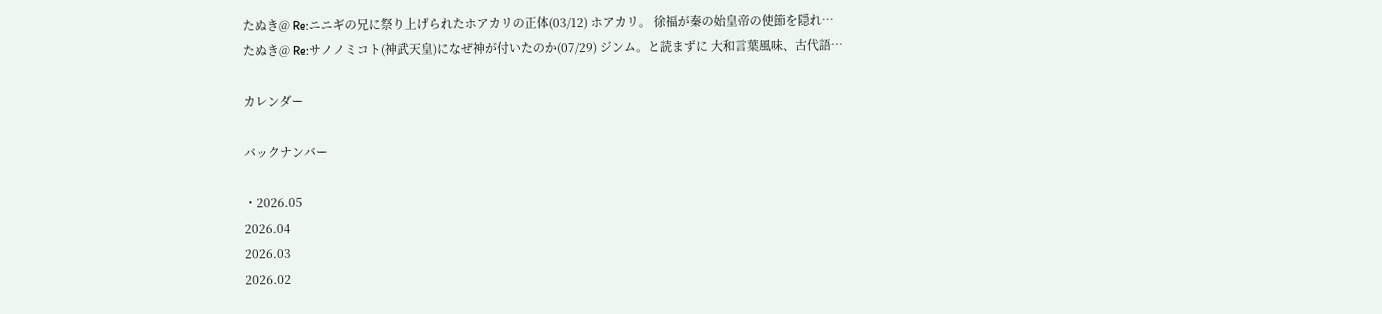たぬき@ Re:ニニギの兄に祭り上げられたホアカリの正体(03/12) ホアカリ。 徐福が秦の始皇帝の使節を隠れ…
たぬき@ Re:サノノミコト(神武天皇)になぜ神が付いたのか(07/29) ジンム。と読まずに 大和言葉風味、古代語…

カレンダー

バックナンバー

・2026.05
2026.04
2026.03
2026.02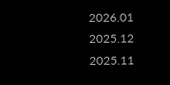2026.01
2025.12
2025.11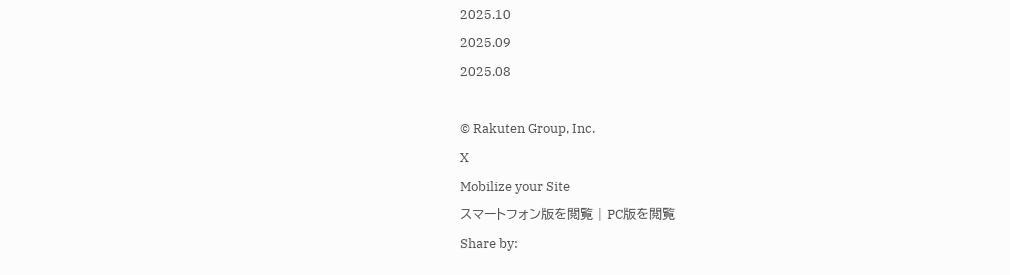2025.10
2025.09
2025.08

© Rakuten Group, Inc.
X
Mobilize your Site
スマートフォン版を閲覧 | PC版を閲覧
Share by: